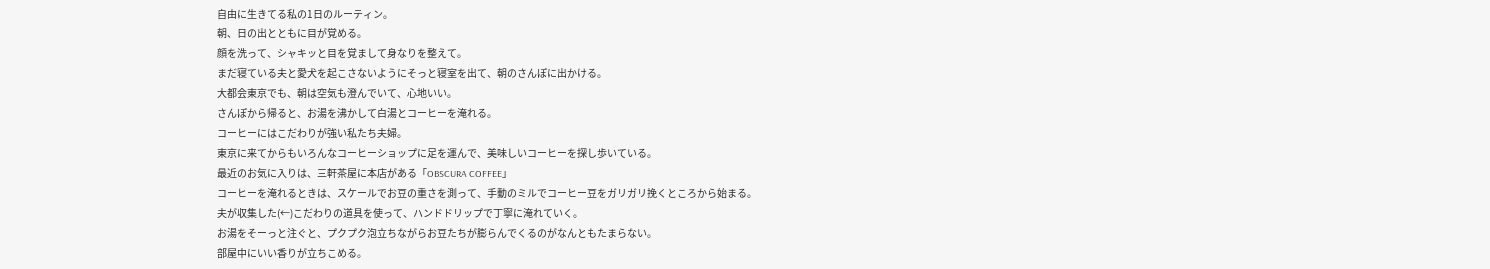自由に生きてる私の1日のルーティン。
朝、日の出とともに目が覚める。
顔を洗って、シャキッと目を覚まして身なりを整えて。
まだ寝ている夫と愛犬を起こさないようにそっと寝室を出て、朝のさんぽに出かける。
大都会東京でも、朝は空気も澄んでいて、心地いい。
さんぽから帰ると、お湯を沸かして白湯とコーヒーを淹れる。
コーヒーにはこだわりが強い私たち夫婦。
東京に来てからもいろんなコーヒーショップに足を運んで、美味しいコーヒーを探し歩いている。
最近のお気に入りは、三軒茶屋に本店がある「OBSCURA COFFEE」
コーヒーを淹れるときは、スケールでお豆の重さを測って、手動のミルでコーヒー豆をガリガリ挽くところから始まる。
夫が収集した(←)こだわりの道具を使って、ハンドドリップで丁寧に淹れていく。
お湯をそーっと注ぐと、プクプク泡立ちながらお豆たちが膨らんでくるのがなんともたまらない。
部屋中にいい香りが立ちこめる。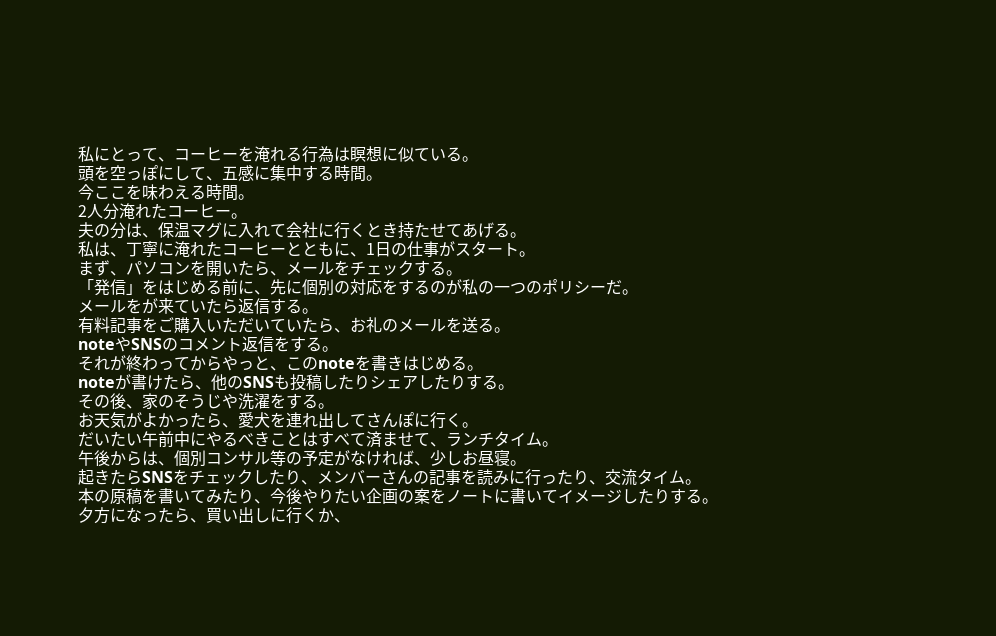私にとって、コーヒーを淹れる行為は瞑想に似ている。
頭を空っぽにして、五感に集中する時間。
今ここを味わえる時間。
2人分淹れたコーヒー。
夫の分は、保温マグに入れて会社に行くとき持たせてあげる。
私は、丁寧に淹れたコーヒーとともに、1日の仕事がスタート。
まず、パソコンを開いたら、メールをチェックする。
「発信」をはじめる前に、先に個別の対応をするのが私の一つのポリシーだ。
メールをが来ていたら返信する。
有料記事をご購入いただいていたら、お礼のメールを送る。
noteやSNSのコメント返信をする。
それが終わってからやっと、このnoteを書きはじめる。
noteが書けたら、他のSNSも投稿したりシェアしたりする。
その後、家のそうじや洗濯をする。
お天気がよかったら、愛犬を連れ出してさんぽに行く。
だいたい午前中にやるべきことはすべて済ませて、ランチタイム。
午後からは、個別コンサル等の予定がなければ、少しお昼寝。
起きたらSNSをチェックしたり、メンバーさんの記事を読みに行ったり、交流タイム。
本の原稿を書いてみたり、今後やりたい企画の案をノートに書いてイメージしたりする。
夕方になったら、買い出しに行くか、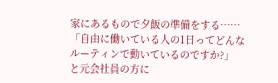家にあるもので夕飯の準備をする……
「自由に働いている人の1日ってどんなルーティンで動いているのですか?」
と元会社員の方に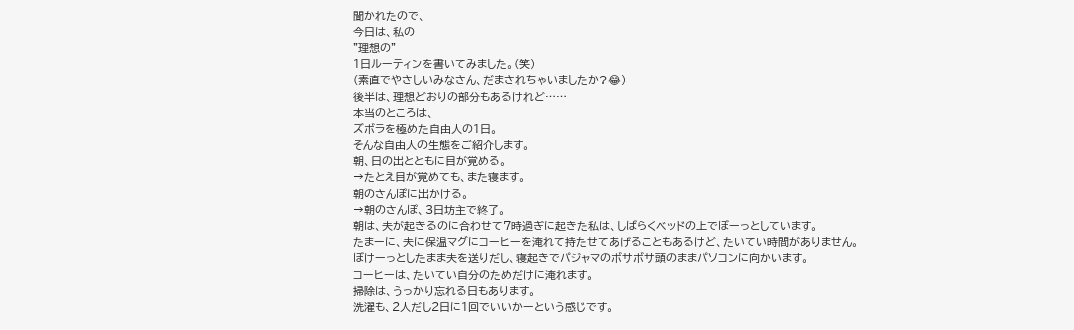聞かれたので、
今日は、私の
"理想の"
1日ルーティンを書いてみました。(笑)
(素直でやさしいみなさん、だまされちゃいましたか?😂)
後半は、理想どおりの部分もあるけれど……
本当のところは、
ズボラを極めた自由人の1日。
そんな自由人の生態をご紹介します。
朝、日の出とともに目が覚める。
→たとえ目が覚めても、また寝ます。
朝のさんぽに出かける。
→朝のさんぽ、3日坊主で終了。
朝は、夫が起きるのに合わせて7時過ぎに起きた私は、しばらくベッドの上でぼーっとしています。
たまーに、夫に保温マグにコーヒーを淹れて持たせてあげることもあるけど、たいてい時間がありません。
ぼけーっとしたまま夫を送りだし、寝起きでパジャマのボサボサ頭のままパソコンに向かいます。
コーヒーは、たいてい自分のためだけに淹れます。
掃除は、うっかり忘れる日もあります。
洗濯も、2人だし2日に1回でいいかーという感じです。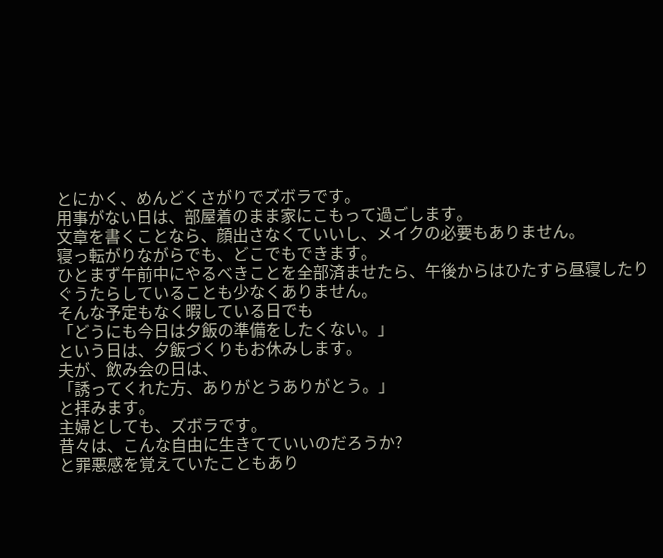とにかく、めんどくさがりでズボラです。
用事がない日は、部屋着のまま家にこもって過ごします。
文章を書くことなら、顔出さなくていいし、メイクの必要もありません。
寝っ転がりながらでも、どこでもできます。
ひとまず午前中にやるべきことを全部済ませたら、午後からはひたすら昼寝したりぐうたらしていることも少なくありません。
そんな予定もなく暇している日でも
「どうにも今日は夕飯の準備をしたくない。」
という日は、夕飯づくりもお休みします。
夫が、飲み会の日は、
「誘ってくれた方、ありがとうありがとう。」
と拝みます。
主婦としても、ズボラです。
昔々は、こんな自由に生きてていいのだろうか?
と罪悪感を覚えていたこともあり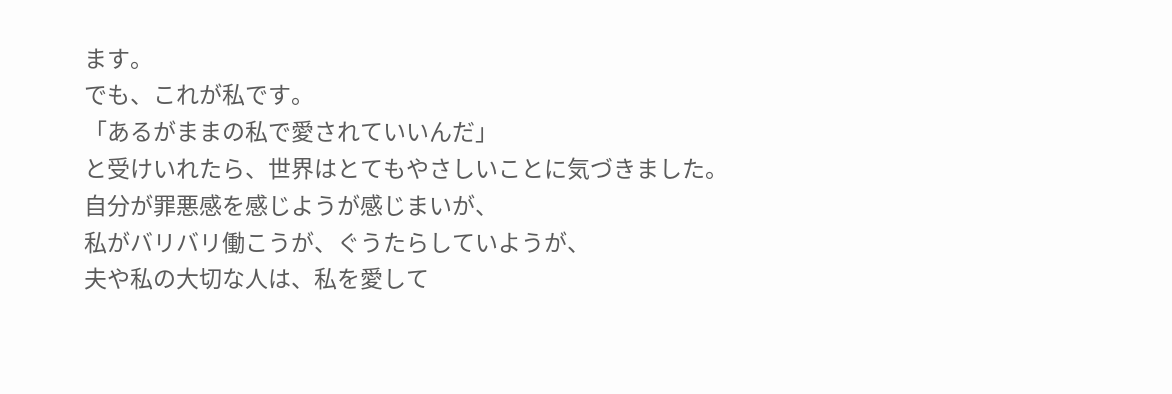ます。
でも、これが私です。
「あるがままの私で愛されていいんだ」
と受けいれたら、世界はとてもやさしいことに気づきました。
自分が罪悪感を感じようが感じまいが、
私がバリバリ働こうが、ぐうたらしていようが、
夫や私の大切な人は、私を愛して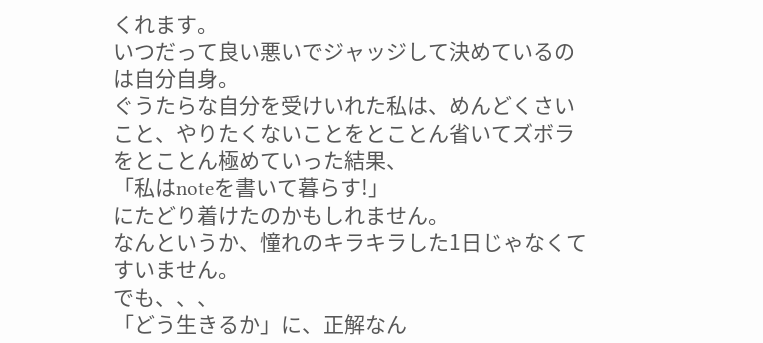くれます。
いつだって良い悪いでジャッジして決めているのは自分自身。
ぐうたらな自分を受けいれた私は、めんどくさいこと、やりたくないことをとことん省いてズボラをとことん極めていった結果、
「私はnoteを書いて暮らす!」
にたどり着けたのかもしれません。
なんというか、憧れのキラキラした1日じゃなくてすいません。
でも、、、
「どう生きるか」に、正解なん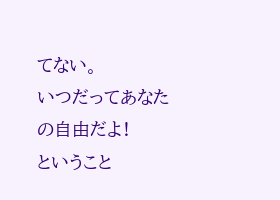てない。
いつだってあなたの自由だよ!
ということ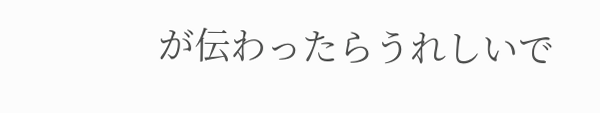が伝わったらうれしいで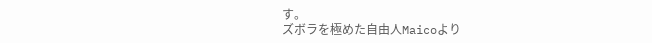す。
ズボラを極めた自由人Maicoより